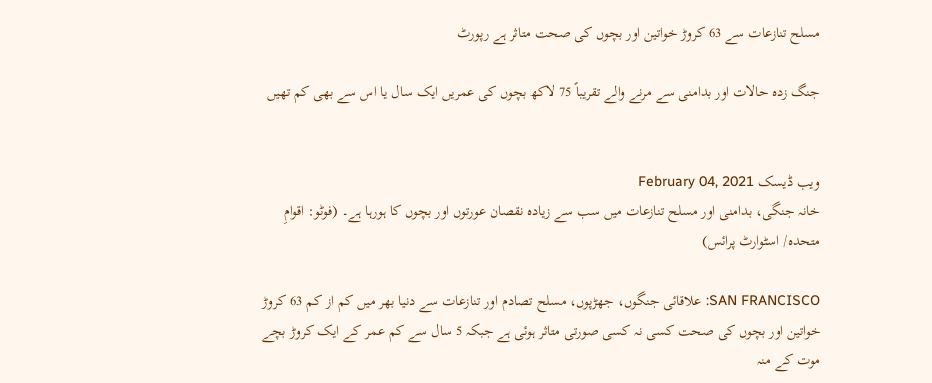مسلح تنازعات سے 63 کروڑ خواتین اور بچوں کی صحت متاثر ہے رپورٹ

جنگ زدہ حالات اور بدامنی سے مرنے والے تقریباً 75 لاکھ بچوں کی عمریں ایک سال یا اس سے بھی کم تھیں


ویب ڈیسک February 04, 2021
خانہ جنگی، بدامنی اور مسلح تنازعات میں سب سے زیادہ نقصان عورتوں اور بچوں کا ہورہا ہے۔ (فوٹو: اقوامِ متحدہ/ اسٹوارٹ پرائس)

SAN FRANCISCO: علاقائی جنگوں، جھڑپوں، مسلح تصادم اور تنازعات سے دنیا بھر میں کم از کم 63 کروڑ خواتین اور بچوں کی صحت کسی نہ کسی صورتی متاثر ہوئی ہے جبکہ 5 سال سے کم عمر کے ایک کروڑ بچے موت کے منہ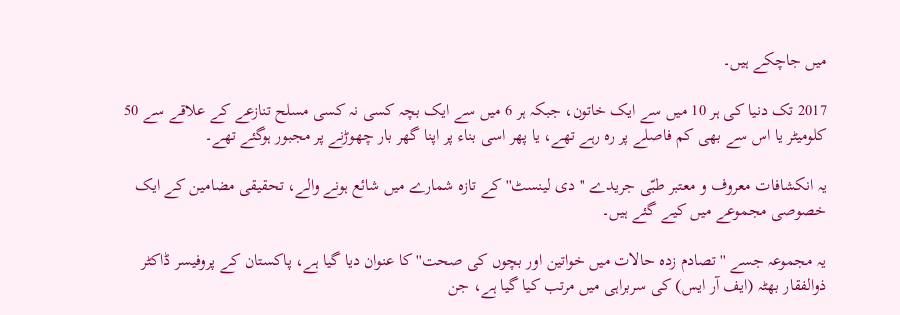میں جاچکے ہیں۔

2017 تک دنیا کی ہر 10 میں سے ایک خاتون، جبکہ ہر 6 میں سے ایک بچہ کسی نہ کسی مسلح تنازعے کے علاقے سے 50 کلومیٹر یا اس سے بھی کم فاصلے پر رہ رہے تھے، یا پھر اسی بناء پر اپنا گھر بار چھوڑنے پر مجبور ہوگئے تھے۔

یہ انکشافات معروف و معتبر طبّی جریدے ''دی لینسٹ'' کے تازہ شمارے میں شائع ہونے والے، تحقیقی مضامین کے ایک خصوصی مجموعے میں کیے گئے ہیں۔

یہ مجموعہ جسے ''تصادم زدہ حالات میں خواتین اور بچوں کی صحت'' کا عنوان دیا گیا ہے، پاکستان کے پروفیسر ڈاکٹر ذوالفقار بھٹہ (ایف آر ایس) کی سربراہی میں مرتب کیا گیا ہے، جن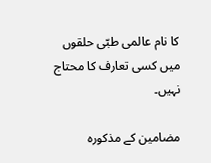کا نام عالمی طبّی حلقوں میں کسی تعارف کا محتاج نہیں۔

مضامین کے مذکورہ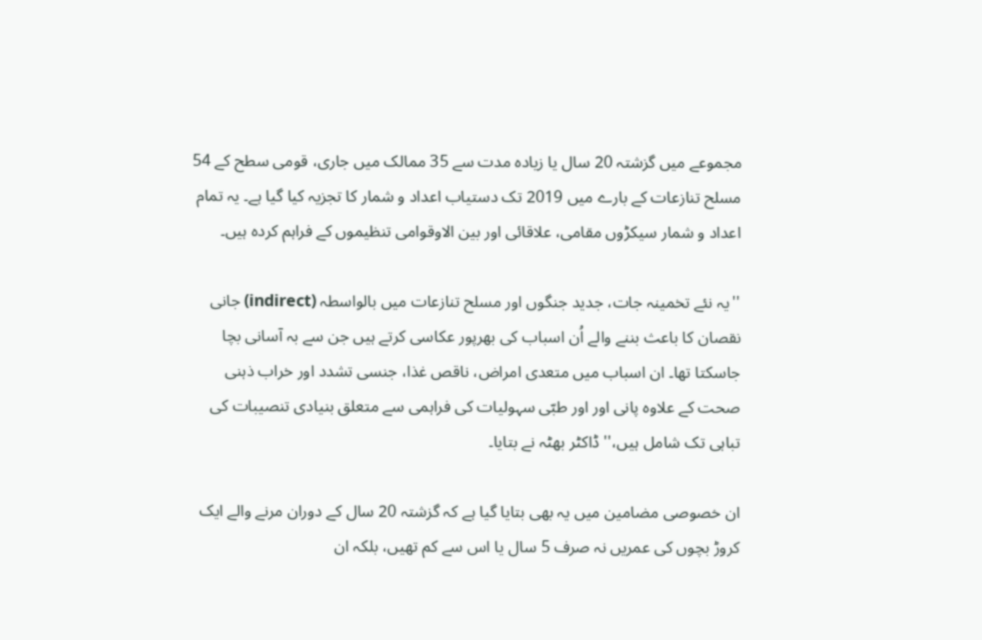مجموعے میں گزشتہ 20 سال یا زیادہ مدت سے 35 ممالک میں جاری، قومی سطح کے 54 مسلح تنازعات کے بارے میں 2019 تک دستیاب اعداد و شمار کا تجزیہ کیا گیا ہے۔ یہ تمام اعداد و شمار سیکڑوں مقامی، علاقائی اور بین الاوقوامی تنظیموں کے فراہم کردہ ہیں۔

''یہ نئے تخمینہ جات، جدید جنگوں اور مسلح تنازعات میں بالواسطہ (indirect) جانی نقصان کا باعث بننے والے اُن اسباب کی بھرپور عکاسی کرتے ہیں جن سے بہ آسانی بچا جاسکتا تھا۔ ان اسباب میں متعدی امراض، ناقص غذا، جنسی تشدد اور خراب ذہنی صحت کے علاوہ پانی اور اور طبّی سہولیات کی فراہمی سے متعلق بنیادی تنصیبات کی تباہی تک شامل ہیں،'' ڈاکٹر بھٹہ نے بتایا۔

ان خصوصی مضامین میں یہ بھی بتایا گیا ہے کہ گزشتہ 20 سال کے دوران مرنے والے ایک کروڑ بچوں کی عمریں نہ صرف 5 سال یا اس سے کم تھیں، بلکہ ان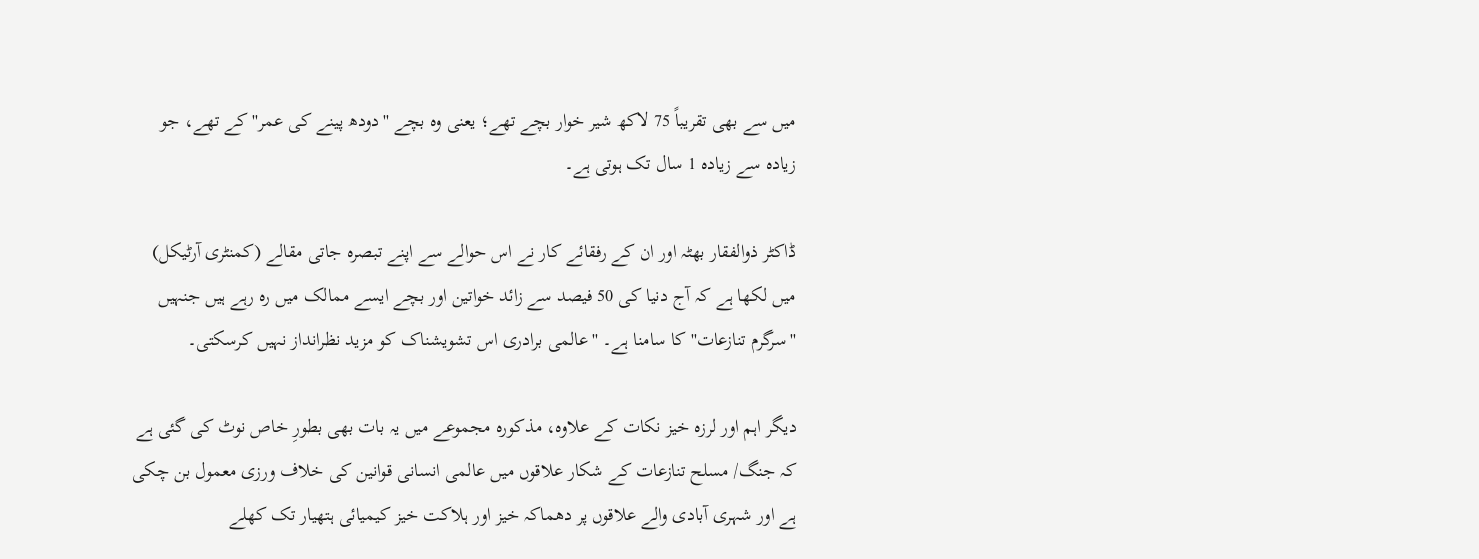میں سے بھی تقریباً 75 لاکھ شیر خوار بچے تھے؛ یعنی وہ بچے ''دودھ پینے کی عمر'' کے تھے، جو زیادہ سے زیادہ 1 سال تک ہوتی ہے۔

ڈاکٹر ذوالفقار بھٹہ اور ان کے رفقائے کار نے اس حوالے سے اپنے تبصرہ جاتی مقالے (کمنٹری آرٹیکل) میں لکھا ہے کہ آج دنیا کی 50 فیصد سے زائد خواتین اور بچے ایسے ممالک میں رہ رہے ہیں جنہیں ''سرگرم تنازعات'' کا سامنا ہے۔ ''عالمی برادری اس تشویشناک کو مزید نظرانداز نہیں کرسکتی۔

دیگر اہم اور لرزہ خیز نکات کے علاوہ، مذکورہ مجموعے میں یہ بات بھی بطورِ خاص نوٹ کی گئی ہے کہ جنگ/ مسلح تنازعات کے شکار علاقوں میں عالمی انسانی قوانین کی خلاف ورزی معمول بن چکی ہے اور شہری آبادی والے علاقوں پر دھماکہ خیز اور ہلاکت خیز کیمیائی ہتھیار تک کھلے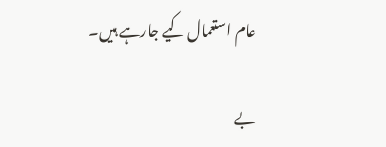عام استعمال کیے جارہے ہیں۔

بے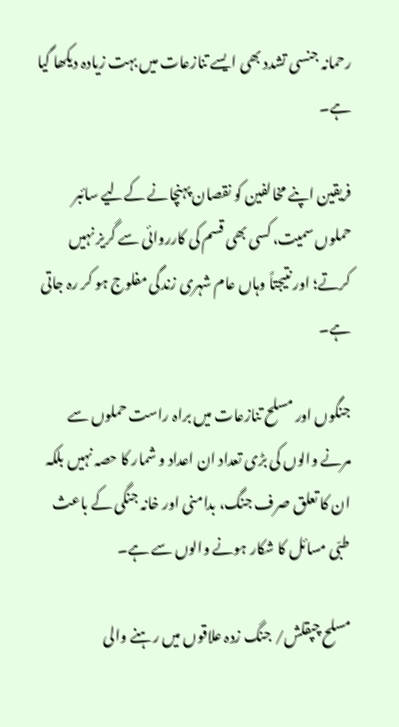رحمانہ جنسی تشدد بھی ایسے تنازعات میں بہت زیادہ دیکھا گیا ہے۔

فریقین اپنے مخالفین کو نقصان پہنچانے کےلیے سائبر حملوں سمیت، کسی بھی قسم کی کارروائی سے گریز نہیں کرتے؛ اور نتیجتاً وہاں عام شہری زندگی مفلوج ہو کر رہ جاتی ہے۔

جنگوں اور مسلح تنازعات میں براہ راست حملوں سے مرنے والوں کی بڑی تعداد ان اعداد و شمار کا حصہ نہیں بلکہ ان کا تعلق صرف جنگ، بدامنی اور خانہ جنگی کے باعث طبّی مسائل کا شکار ہونے والوں سے ہے۔

مسلح چپقلش/ جنگ زدہ علاقوں میں رہنے والی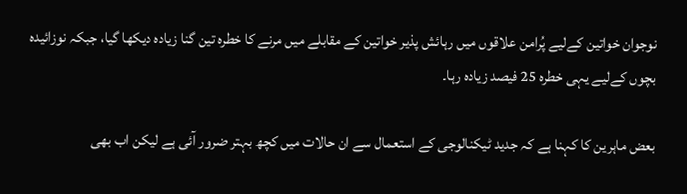نوجوان خواتین کےلیے پُرامن علاقوں میں رہائش پذیر خواتین کے مقابلے میں مرنے کا خطرہ تین گنا زیادہ دیکھا گیا، جبکہ نوزائیدہ بچوں کےلیے یہی خطرہ 25 فیصد زیادہ رہا۔

بعض ماہرین کا کہنا ہے کہ جدید ٹیکنالوجی کے استعمال سے ان حالات میں کچھ بہتر ضرور آئی ہے لیکن اب بھی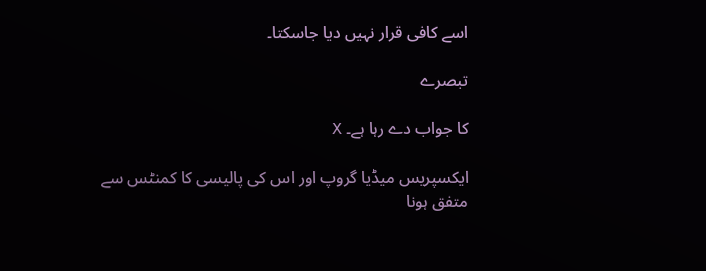اسے کافی قرار نہیں دیا جاسکتا۔

تبصرے

کا جواب دے رہا ہے۔ X

ایکسپریس میڈیا گروپ اور اس کی پالیسی کا کمنٹس سے متفق ہونا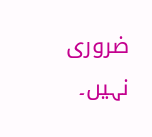ضروری نہیں۔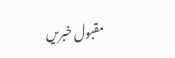مقبول خبریں